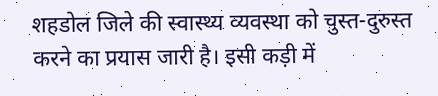शहडोल जिले की स्वास्थ्य व्यवस्था को चुस्त-दुरुस्त करने का प्रयास जारी है। इसी कड़ी में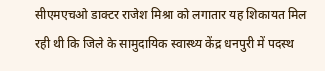सीएमएचओ डाक्टर राजेश मिश्रा को लगातार यह शिकायत मिल रही थी कि जिले के सामुदायिक स्वास्थ्य केंद्र धनपुरी में पदस्थ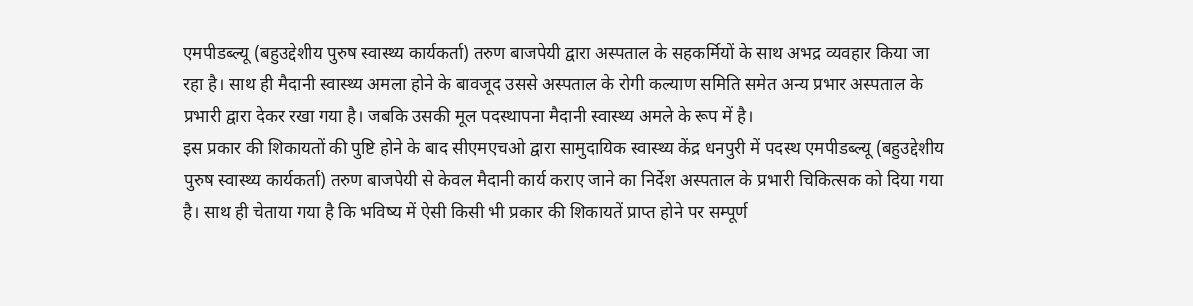एमपीडब्ल्यू (बहुउद्देशीय पुरुष स्वास्थ्य कार्यकर्ता) तरुण बाजपेयी द्वारा अस्पताल के सहकर्मियों के साथ अभद्र व्यवहार किया जा रहा है। साथ ही मैदानी स्वास्थ्य अमला होने के बावजूद उससे अस्पताल के रोगी कल्याण समिति समेत अन्य प्रभार अस्पताल के प्रभारी द्वारा देकर रखा गया है। जबकि उसकी मूल पदस्थापना मैदानी स्वास्थ्य अमले के रूप में है।
इस प्रकार की शिकायतों की पुष्टि होने के बाद सीएमएचओ द्वारा सामुदायिक स्वास्थ्य केंद्र धनपुरी में पदस्थ एमपीडब्ल्यू (बहुउद्देशीय पुरुष स्वास्थ्य कार्यकर्ता) तरुण बाजपेयी से केवल मैदानी कार्य कराए जाने का निर्देश अस्पताल के प्रभारी चिकित्सक को दिया गया है। साथ ही चेताया गया है कि भविष्य में ऐसी किसी भी प्रकार की शिकायतें प्राप्त होने पर सम्पूर्ण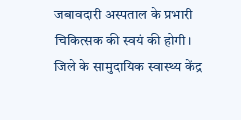जबावदारी अस्पताल के प्रभारी चिकित्सक की स्वयं की होगी।
जिले के सामुदायिक स्वास्थ्य केंद्र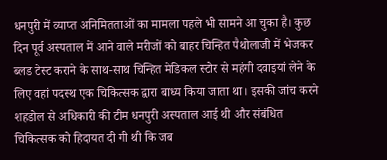धनपुरी में व्याप्त अनिमितताओं का मामला पहले भी सामने आ चुका है। कुछ दिन पूर्व अस्पताल में आने वाले मरीजों को बाहर चिन्हित पैथोलाजी में भेजकर ब्लड टेस्ट कराने के साथ-साथ चिन्हित मेडिकल स्टोर से महंगी दवाइयां लेने के लिए वहां पदस्थ एक चिकित्सक द्वारा बाध्य किया जाता था। इसकी जांच करने शहडोल से अधिकारी की टीम धनपुरी अस्पताल आई थी और संबंधित चिकित्सक को हिदायत दी गी थी कि जब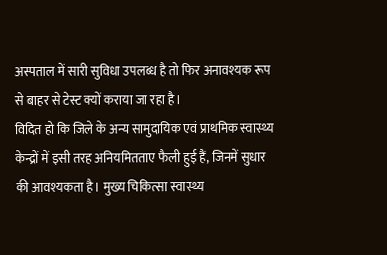अस्पताल में सारी सुविधा उपलब्ध है तो फिर अनावश्यक रूप से बाहर से टेस्ट क्यों कराया जा रहा है।
विदित हो कि जिले के अन्य सामुदायिक एवं प्राथमिक स्वास्थ्य केन्द्रों में इसी तरह अनियमितताए फैली हुई हैं, जिनमें सुधार की आवश्यकता है। मुख्य चिकित्सा स्वास्थ्य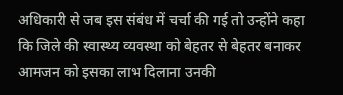अधिकारी से जब इस संबंध में चर्चा की गई तो उन्होंने कहा कि जिले की स्वास्थ्य व्यवस्था को बेहतर से बेहतर बनाकर आमजन को इसका लाभ दिलाना उनकी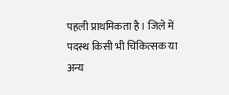पहली प्राथमिकता है। जिले में पदस्थ किसी भी चिकित्सक या अन्य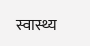स्वास्थ्य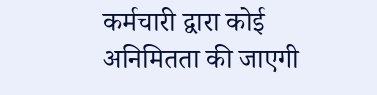कर्मचारी द्वारा कोई अनिमितता की जाएगी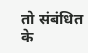तो संबंधित के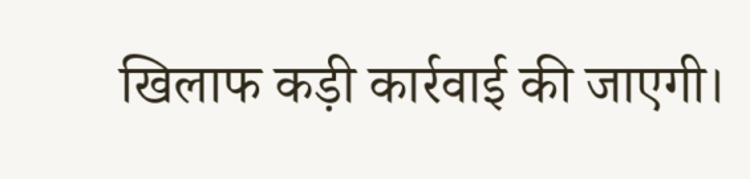खिलाफ कड़ी कार्रवाई की जाएगी।